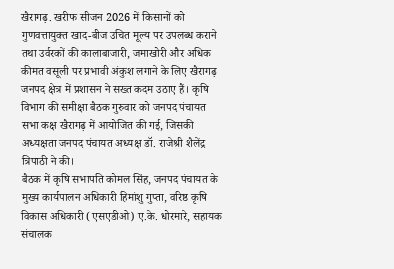खैरागढ़. खरीफ सीजन 2026 में किसानों को गुणवत्तायुक्त खाद-बीज उचित मूल्य पर उपलब्ध कराने तथा उर्वरकों की कालाबाजारी, जमाखोरी और अधिक कीमत वसूली पर प्रभावी अंकुश लगाने के लिए खैरागढ़ जनपद क्षेत्र में प्रशासन ने सख्त कदम उठाए हैं। कृषि विभाग की समीक्षा बैठक गुरुवार को जनपद पंचायत सभा कक्ष खैरागढ़ में आयोजित की गई, जिसकी अध्यक्षता जनपद पंचायत अध्यक्ष डॉ. राजेश्री शैलेंद्र त्रिपाठी ने की।
बैठक में कृषि सभापति कोमल सिंह, जनपद पंचायत के मुख्य कार्यपालन अधिकारी हिमांशु गुप्ता, वरिष्ठ कृषि विकास अधिकारी (एसएडीओ) ए.के. धोरमारे, सहायक संचालक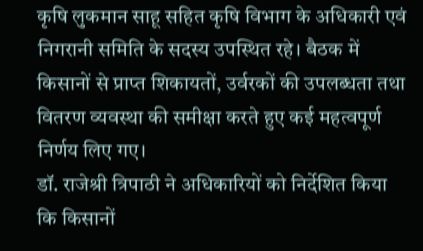कृषि लुकमान साहू सहित कृषि विभाग के अधिकारी एवं निगरानी समिति के सदस्य उपस्थित रहे। बैठक में किसानों से प्राप्त शिकायतों, उर्वरकों की उपलब्धता तथा वितरण व्यवस्था की समीक्षा करते हुए कई महत्वपूर्ण निर्णय लिए गए।
डॉ. राजेश्री त्रिपाठी ने अधिकारियों को निर्देशित किया कि किसानों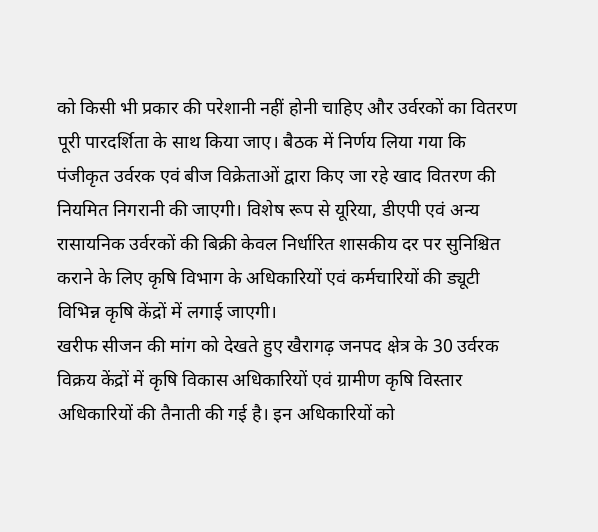को किसी भी प्रकार की परेशानी नहीं होनी चाहिए और उर्वरकों का वितरण पूरी पारदर्शिता के साथ किया जाए। बैठक में निर्णय लिया गया कि पंजीकृत उर्वरक एवं बीज विक्रेताओं द्वारा किए जा रहे खाद वितरण की नियमित निगरानी की जाएगी। विशेष रूप से यूरिया, डीएपी एवं अन्य रासायनिक उर्वरकों की बिक्री केवल निर्धारित शासकीय दर पर सुनिश्चित कराने के लिए कृषि विभाग के अधिकारियों एवं कर्मचारियों की ड्यूटी विभिन्न कृषि केंद्रों में लगाई जाएगी।
खरीफ सीजन की मांग को देखते हुए खैरागढ़ जनपद क्षेत्र के 30 उर्वरक विक्रय केंद्रों में कृषि विकास अधिकारियों एवं ग्रामीण कृषि विस्तार अधिकारियों की तैनाती की गई है। इन अधिकारियों को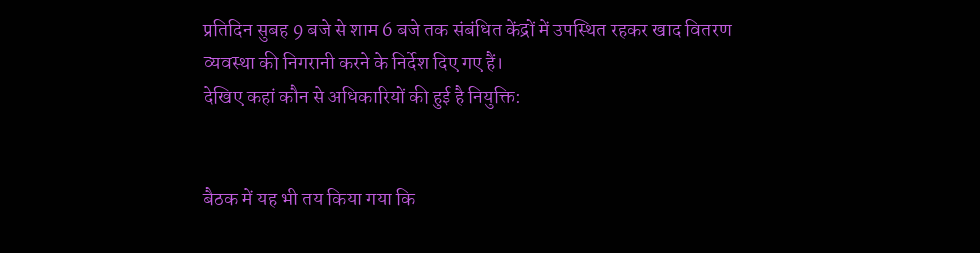प्रतिदिन सुबह 9 बजे से शाम 6 बजे तक संबंधित केंद्रों में उपस्थित रहकर खाद वितरण व्यवस्था की निगरानी करने के निर्देश दिए गए हैं।
देखिए कहां कौन से अधिकारियों की हुई है नियुक्ति:


बैठक में यह भी तय किया गया कि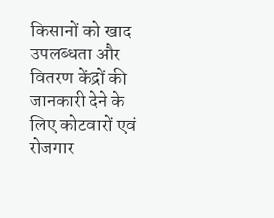किसानों को खाद उपलब्धता और वितरण केंद्रों की जानकारी देने के लिए कोटवारों एवं रोजगार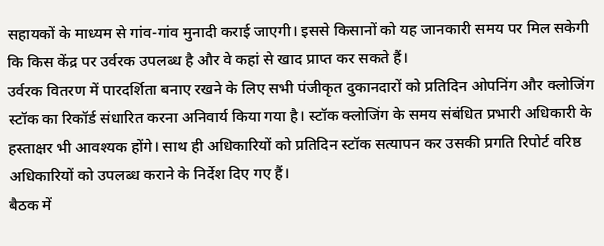सहायकों के माध्यम से गांव-गांव मुनादी कराई जाएगी। इससे किसानों को यह जानकारी समय पर मिल सकेगी कि किस केंद्र पर उर्वरक उपलब्ध है और वे कहां से खाद प्राप्त कर सकते हैं।
उर्वरक वितरण में पारदर्शिता बनाए रखने के लिए सभी पंजीकृत दुकानदारों को प्रतिदिन ओपनिंग और क्लोजिंग स्टॉक का रिकॉर्ड संधारित करना अनिवार्य किया गया है। स्टॉक क्लोजिंग के समय संबंधित प्रभारी अधिकारी के हस्ताक्षर भी आवश्यक होंगे। साथ ही अधिकारियों को प्रतिदिन स्टॉक सत्यापन कर उसकी प्रगति रिपोर्ट वरिष्ठ अधिकारियों को उपलब्ध कराने के निर्देश दिए गए हैं।
बैठक में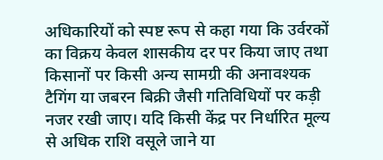अधिकारियों को स्पष्ट रूप से कहा गया कि उर्वरकों का विक्रय केवल शासकीय दर पर किया जाए तथा किसानों पर किसी अन्य सामग्री की अनावश्यक टैगिंग या जबरन बिक्री जैसी गतिविधियों पर कड़ी नजर रखी जाए। यदि किसी केंद्र पर निर्धारित मूल्य से अधिक राशि वसूले जाने या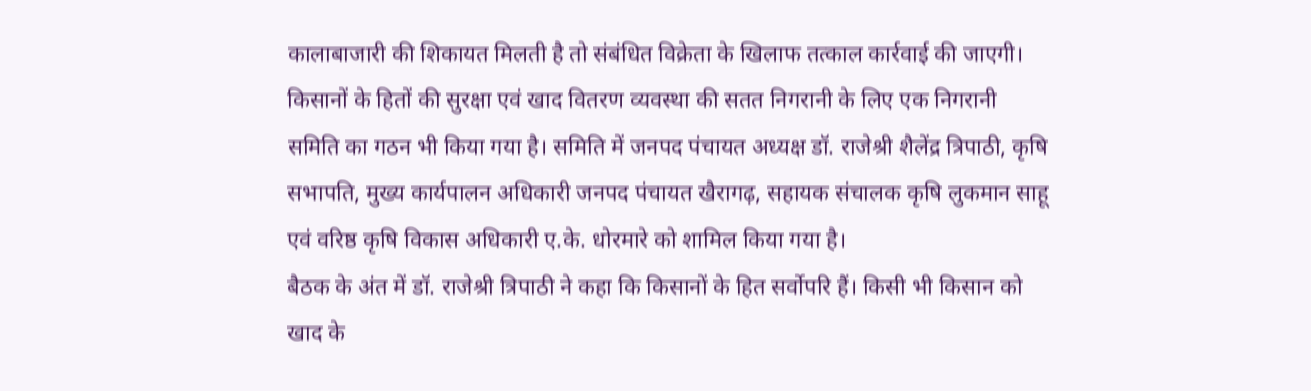कालाबाजारी की शिकायत मिलती है तो संबंधित विक्रेता के खिलाफ तत्काल कार्रवाई की जाएगी।
किसानों के हितों की सुरक्षा एवं खाद वितरण व्यवस्था की सतत निगरानी के लिए एक निगरानी समिति का गठन भी किया गया है। समिति में जनपद पंचायत अध्यक्ष डॉ. राजेश्री शैलेंद्र त्रिपाठी, कृषि सभापति, मुख्य कार्यपालन अधिकारी जनपद पंचायत खैरागढ़, सहायक संचालक कृषि लुकमान साहू एवं वरिष्ठ कृषि विकास अधिकारी ए.के. धोरमारे को शामिल किया गया है।
बैठक के अंत में डॉ. राजेश्री त्रिपाठी ने कहा कि किसानों के हित सर्वोपरि हैं। किसी भी किसान को खाद के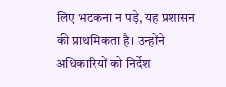लिए भटकना न पड़े, यह प्रशासन की प्राथमिकता है। उन्होंने अधिकारियों को निर्देश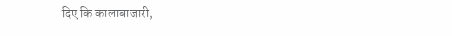दिए कि कालाबाजारी,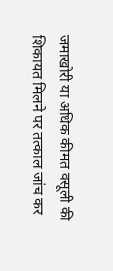जमाखोरी या अधिक कीमत वसूली की शिकायत मिलने पर तत्काल जांच कर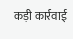कड़ी कार्रवाई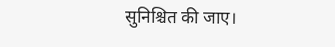सुनिश्चित की जाए।